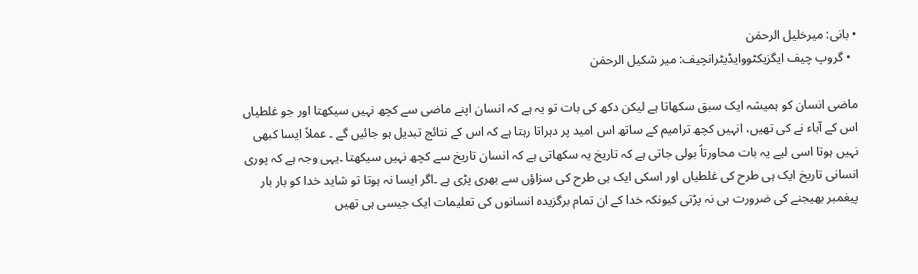• بانی: میرخلیل الرحمٰن
  • گروپ چیف ایگزیکٹووایڈیٹرانچیف: میر شکیل الرحمٰن

ماضی انسان کو ہمیشہ ایک سبق سکھاتا ہے لیکن دکھ کی بات تو یہ ہے کہ انسان اپنے ماضی سے کچھ نہیں سیکھتا اور جو غلطیاں اس کے آباء نے کی تھیں، انہیں کچھ ترامیم کے ساتھ اس امید پر دہراتا رہتا ہے کہ اس کے نتائج تبدیل ہو جائیں گے ۔ عملاً ایسا کبھی نہیں ہوتا اسی لیے یہ بات محاورتاً بولی جاتی ہے کہ تاریخ یہ سکھاتی ہے کہ انسان تاریخ سے کچھ نہیں سیکھتا ۔یہی وجہ ہے کہ پوری انسانی تاریخ ایک ہی طرح کی غلطیاں اور اسکی ایک ہی طرح کی سزاؤں سے بھری پڑی ہے ۔اگر ایسا نہ ہوتا تو شاید خدا کو بار بار پیغمبر بھیجنے کی ضرورت ہی نہ پڑتی کیونکہ خدا کے ان تمام برگزیدہ انسانوں کی تعلیمات ایک جیسی ہی تھیں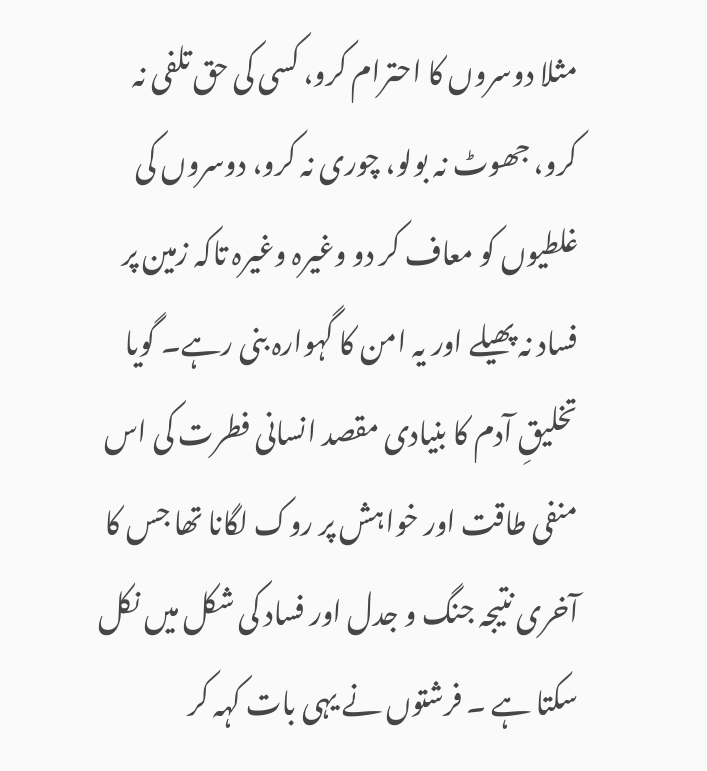مثلا دوسروں کا احترام کرو، کسی کی حق تلفی نہ کرو، جھوٹ نہ بولو، چوری نہ کرو، دوسروں کی غلطیوں کو معاف کر دو وغیرہ وغیرہ تاکہ زمین پر فساد نہ پھیلے اور یہ امن کا گہوارہ بنی رہے۔ گویا تخلیقِ آدم کا بنیادی مقصد انسانی فطرت کی اس منفی طاقت اور خواہش پر روک لگانا تھا جس کا آخری نتیجہ جنگ و جدل اور فساد کی شکل میں نکل سکتا ہے ۔ فرشتوں نے یہی بات کہہ کر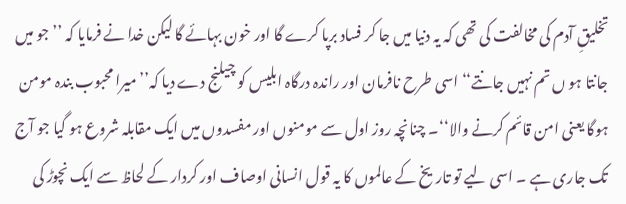تخلیقِ آدم کی مخالفت کی تھی کہ یہ دنیا میں جا کر فساد برپا کرے گا اور خون بہائے گا لیکن خدا نے فرمایا کہ ’’جو میں جانتا ہو ں تم نہیں جانتے‘‘اسی طرح نافرمان اور راندہ درگاہ ابلیس کو چیلنج دے دیا کہ’’میرا محبوب بندہ مومن ہوگا یعنی امن قائم کرنے والا‘‘۔ چنانچہ روز اول سے مومنوں اور مفسدوں میں ایک مقابلہ شروع ہو گیا جو آج تک جاری ہے ۔ اسی لیے تو تاریخ کے عالموں کا یہ قول انسانی اوصاف اور کردار کے لحاظ سے ایک نچوڑ کی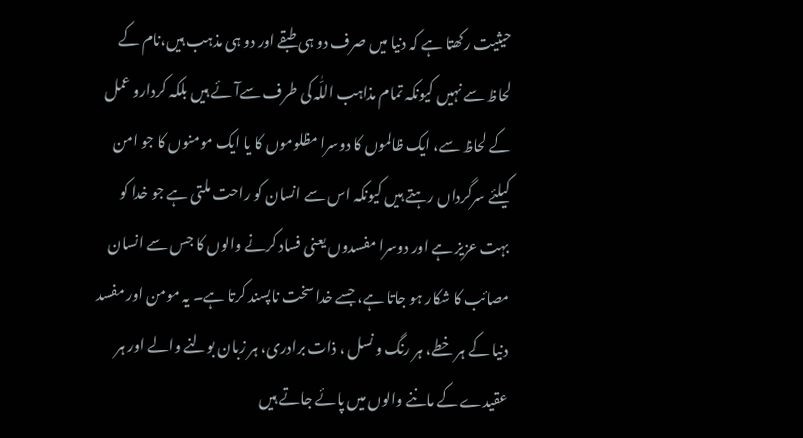حیثیت رکھتا ہے کہ دنیا میں صرف دو ہی طبقے اور دو ہی مذہب ہیں،نام کے لحاظ سے نہیں کیونکہ تمام مذاہب اللّٰہ کی طرف سےآئے ہیں بلکہ کردارو عمل کے لحاظ سے، ایک ظالموں کا دوسرا مظلوموں کا یا ایک مومنوں کا جو امن کیلئے سرگرداں رہتے ہیں کیونکہ اس سے انسان کو راحت ملتی ہے جو خدا کو بہت عزیز ہے اور دوسرا مفسدوں یعنی فساد کرنے والوں کا جس سے انسان مصائب کا شکار ہو جاتا ہے، جسے خدا سخت ناپسند کرتا ہے۔ یہ مومن اور مفسد دنیا کے ہر خطے، ہر رنگ و نسل ، ذات برادری، ہر زبان بولنے والے اور ہر عقیدے کے ماننے والوں میں پائے جاتے ہیں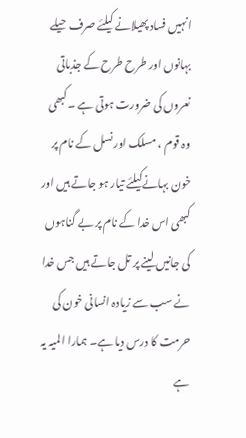انہیں فساد پھیلانے کیلئے صرف حیلے بہانوں اور طرح طرح کے جذباتی نعروں کی ضرورت ہوتی ہے ۔کبھی وہ قوم ، مسلک اور نسل کے نام پر خون بہانےکیلئے تیار ہو جاتے ہیں اور کبھی اس خدا کے نام پر بے گناہوں کی جانیں لینے پر تل جاتے ہیں جس خدا نے سب سے زیادہ انسانی خون کی حرمت کا درس دیا ہے۔ ہمارا المیہ یہ ہے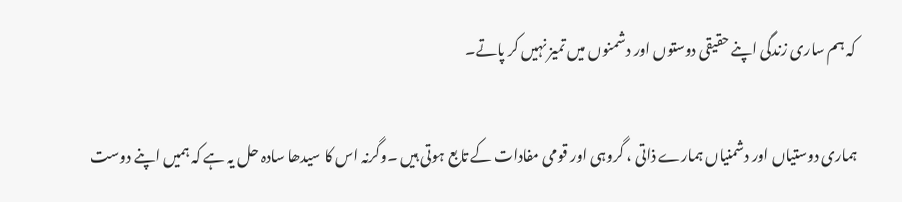کہ ہم ساری زندگی اپنے حقیقی دوستوں اور دشمنوں میں تمیز نہیں کر پاتے۔

ہماری دوستیاں اور دشمنیاں ہمارے ذاتی ، گروہی اور قومی مفادات کے تابع ہوتی ہیں ۔وگرنہ اس کا سیدھا سادہ حل یہ ہے کہ ہمیں اپنے دوست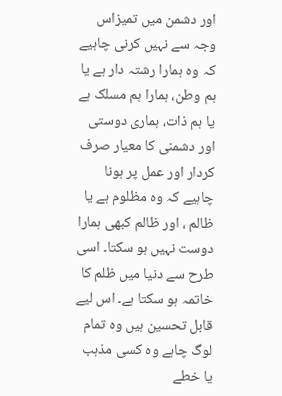اور دشمن میں تمیزاس وجہ سے نہیں کرنی چاہیے کہ وہ ہمارا رشتہ دار ہے یا ہم وطن، ہمارا ہم مسلک ہے یا ہم ذات، ہماری دوستی اور دشمنی کا معیار صرف کردار اور عمل پر ہونا چاہیے کہ وہ مظلوم ہے یا ظالم ، اور ظالم کبھی ہمارا دوست نہیں ہو سکتا۔ اسی طرح سے دنیا میں ظلم کا خاتمہ ہو سکتا ہے۔ اس لیے قابل تحسین ہیں وہ تمام لوگ چاہے وہ کسی مذہب یا خطے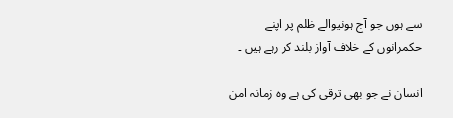سے ہوں جو آج ہونیوالے ظلم پر اپنے حکمرانوں کے خلاف آواز بلند کر رہے ہیں ۔

انسان نے جو بھی ترقی کی ہے وہ زمانہ امن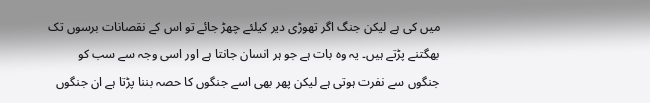میں کی ہے لیکن جنگ اگر تھوڑی دیر کیلئے چھڑ جائے تو اس کے نقصانات برسوں تک بھگتنے پڑتے ہیں۔ یہ وہ بات ہے جو ہر انسان جانتا ہے اور اسی وجہ سے سب کو جنگوں سے نفرت ہوتی ہے لیکن پھر بھی اسے جنگوں کا حصہ بننا پڑتا ہے ان جنگوں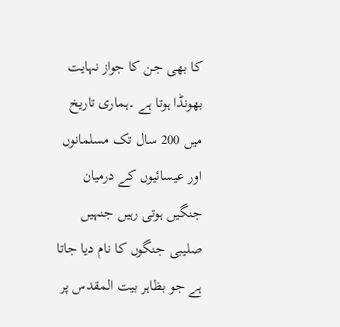کا بھی جن کا جواز نہایت بھونڈا ہوتا ہے ۔ہماری تاریخ میں 200 سال تک مسلمانوں اور عیسائیوں کے درمیان جنگیں ہوتی رہیں جنہیں صلیبی جنگوں کا نام دیا جاتا ہے جو بظاہر بیت المقدس پر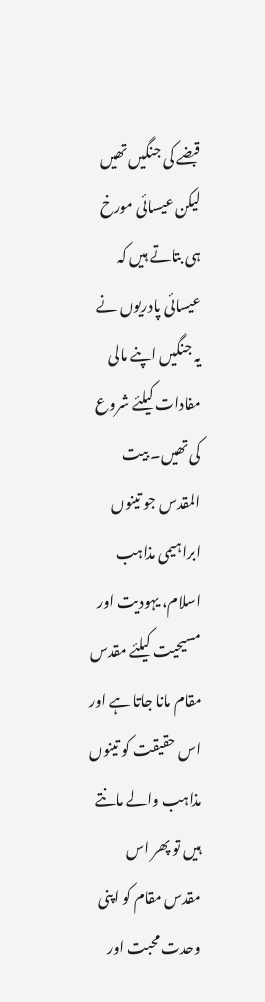قبضے کی جنگیں تھیں لیکن عیسائی مورخ ہی بتاتے ہیں کہ عیسائی پادریوں نے یہ جنگیں اپنے مالی مفادات کیلئے شروع کی تھیں۔ بیت المقدس جو تینوں ابراہیمی مذاہب اسلام، یہودیت اور مسیحیت کیلئے مقدس مقام مانا جاتا ہے اور اس حقیقت کو تینوں مذاہب والے مانتے ہیں تو پھر اس مقدس مقام کو اپنی وحدت محبت اور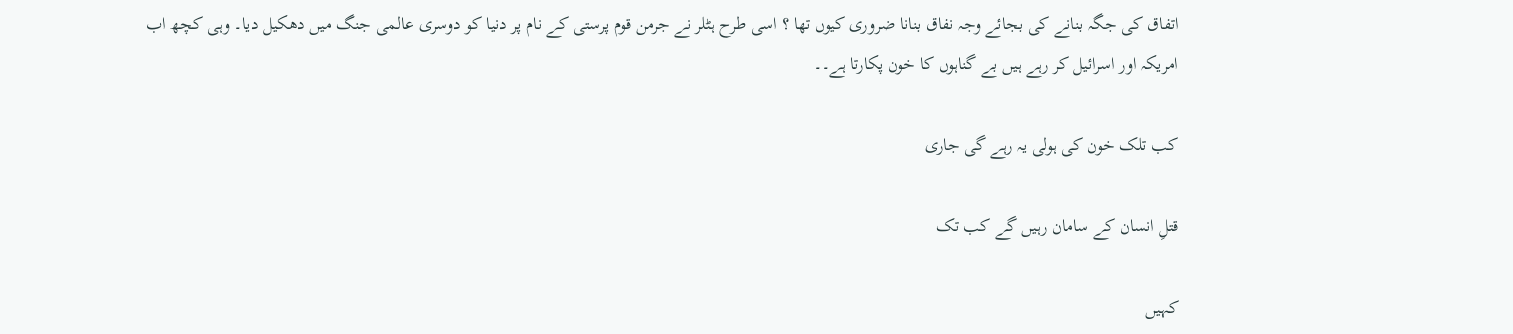اتفاق کی جگہ بنانے کی بجائے وجہ نفاق بنانا ضروری کیوں تھا ؟ اسی طرح ہٹلر نے جرمن قوم پرستی کے نام پر دنیا کو دوسری عالمی جنگ میں دھکیل دیا۔ وہی کچھ اب امریکہ اور اسرائیل کر رہے ہیں بے گناہوں کا خون پکارتا ہے۔۔

کب تلک خون کی ہولی یہ رہے گی جاری

قتلِ انسان کے سامان رہیں گے کب تک

کہیں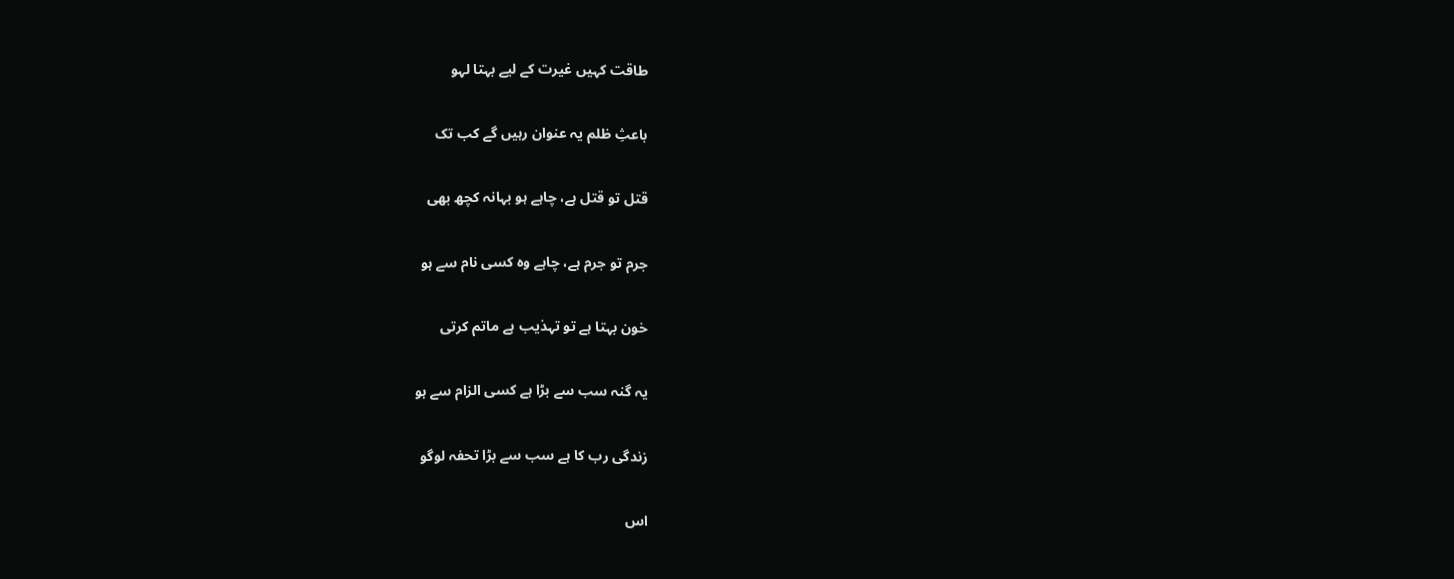طاقت کہیں غیرت کے لیے بہتا لہو

باعثِ ظلم یہ عنوان رہیں گے کب تک

قتل تو قتل ہے، چاہے ہو بہانہ کچھ بھی

جرم تو جرم ہے، چاہے وہ کسی نام سے ہو

خون بہتا ہے تو تہذیب ہے ماتم کرتی

یہ گنہ سب سے بڑا ہے کسی الزام سے ہو

زندگی رب کا ہے سب سے بڑا تحفہ لوگو

اس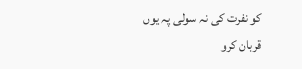کو نفرت کی نہ سولی پہ یوں قربان کرو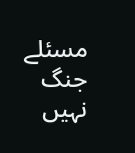مسئلے جنگ نہیں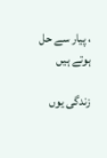، پیار سے حل ہوتے ہیں

زندگی یوں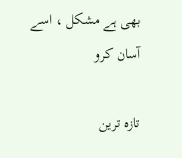بھی ہے مشکل ، اسے آسان کرو

تازہ ترین